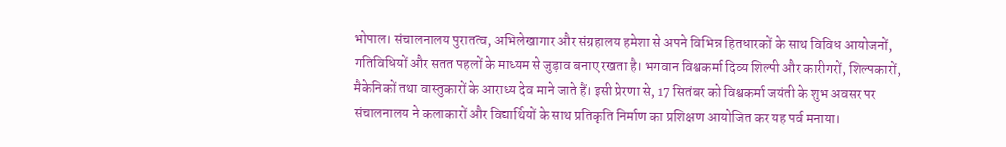भोपाल। संचालनालय पुरातत्व, अभिलेखागार और संग्रहालय हमेशा से अपने विभिन्न हितधारकों के साथ विविध आयोजनों, गतिविधियों और सतत पहलों के माध्यम से जुड़ाव बनाए रखता है। भगवान विश्वकर्मा दिव्य शिल्पी और कारीगरों, शिल्पकारों, मैकेनिकों तथा वास्तुकारों के आराध्य देव माने जाते हैं। इसी प्रेरणा से, 17 सितंबर को विश्वकर्मा जयंती के शुभ अवसर पर संचालनालय ने कलाकारों और विद्यार्थियों के साथ प्रतिकृति निर्माण का प्रशिक्षण आयोजित कर यह पर्व मनाया।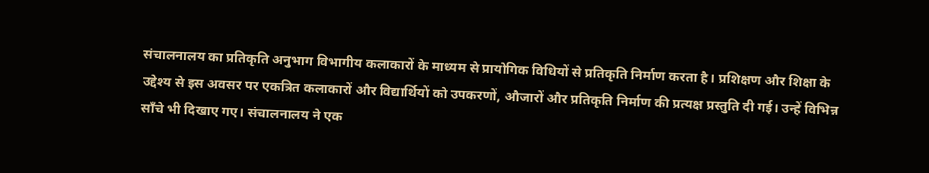संचालनालय का प्रतिकृति अनुभाग विभागीय कलाकारों के माध्यम से प्रायोगिक विधियों से प्रतिकृति निर्माण करता है। प्रशिक्षण और शिक्षा के उद्देश्य से इस अवसर पर एकत्रित कलाकारों और विद्यार्थियों को उपकरणों, औजारों और प्रतिकृति निर्माण की प्रत्यक्ष प्रस्तुति दी गई। उन्हें विभिन्न साँचे भी दिखाए गए। संचालनालय ने एक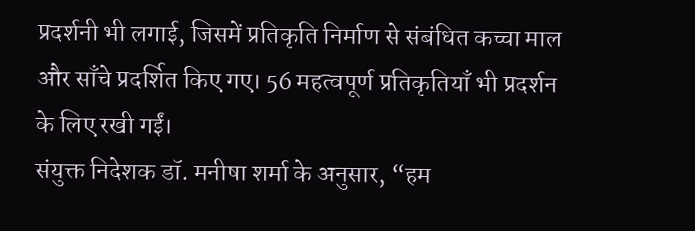प्रदर्शनी भी लगाई, जिसमें प्रतिकृति निर्माण से संबंधित कच्चा माल और साँचे प्रदर्शित किए गए। 56 महत्वपूर्ण प्रतिकृतियाँ भी प्रदर्शन के लिए रखी गईं।
संयुक्त निदेशक डॉ. मनीषा शर्मा के अनुसार, “हम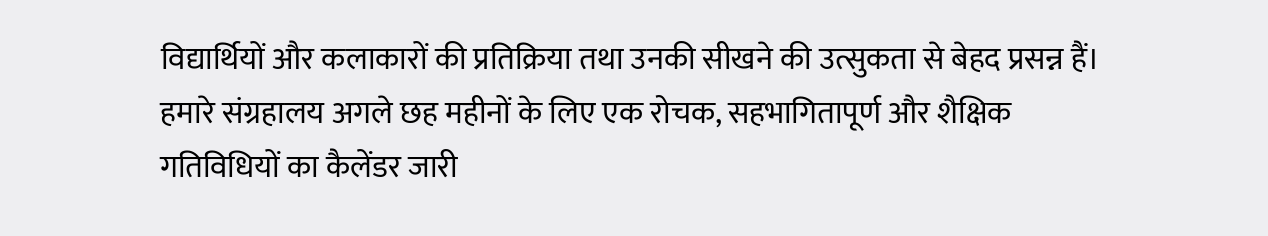विद्यार्थियों और कलाकारों की प्रतिक्रिया तथा उनकी सीखने की उत्सुकता से बेहद प्रसन्न हैं। हमारे संग्रहालय अगले छह महीनों के लिए एक रोचक, सहभागितापूर्ण और शैक्षिक गतिविधियों का कैलेंडर जारी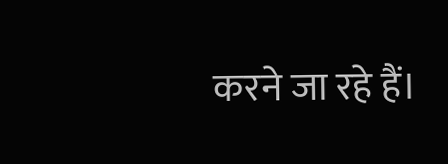करने जा रहे हैं।